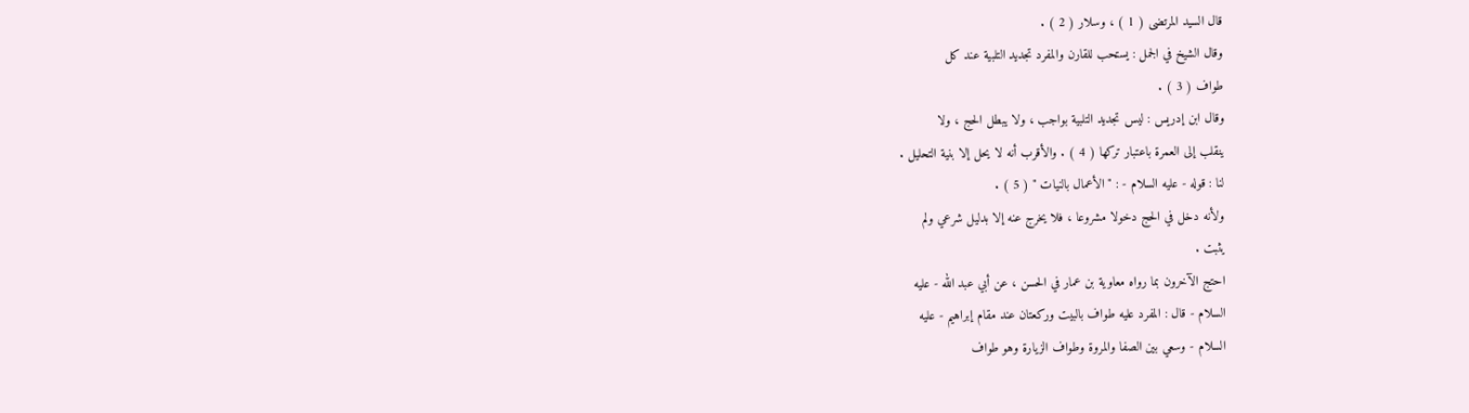قال السيد المرتضى ( 1 ) ، وسلار ( 2 ) .
وقال الشيخ في الجمل : يستحب للقارن والمفرد تجديد التلبية عند كل
طواف ( 3 ) .
وقال ابن إدريس : ليس تجديد التلبية بواجب ، ولا يبطل الحج ، ولا
ينقلب إلى العمرة باعتبار تركها ( 4 ) . والأقرب أنه لا يحل إلا بنية التحليل .
لنا : قوله - عليه السلام - : " الأعمال بالنيات " ( 5 ) .
ولأنه دخل في الحج دخولا مشروعا ، فلا يخرج عنه إلا بدليل شرعي ولم
يثبت .
احتج الآخرون بما رواه معاوية بن عمار في الحسن ، عن أبي عبد الله - عليه
السلام - قال : المفرد عليه طواف بالبيت وركعتان عند مقام إبراهيم - عليه
السلام - وسعي بين الصفا والمروة وطواف الزيارة وهو طواف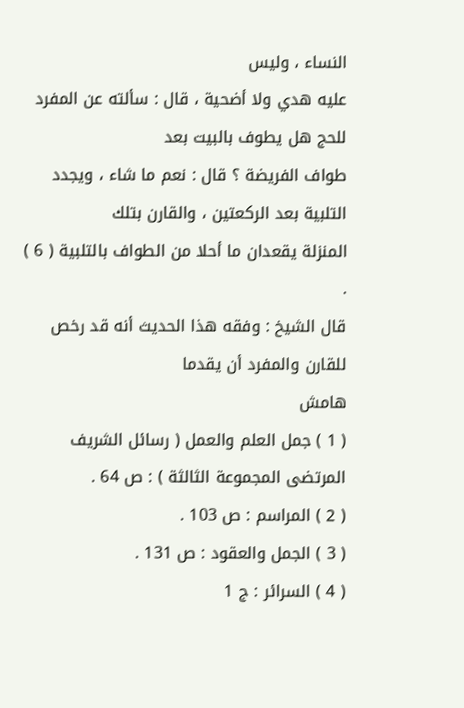النساء ، وليس
عليه هدي ولا أضحية ، قال : سألته عن المفرد للحج هل يطوف بالبيت بعد
طواف الفريضة ؟ قال : نعم ما شاء ، ويجدد التلبية بعد الركعتين ، والقارن بتلك
المنزلة يقعدان ما أحلا من الطواف بالتلبية ( 6 ) .
قال الشيخ : وفقه هذا الحديث أنه قد رخص للقارن والمفرد أن يقدما
هامش
( 1 ) جمل العلم والعمل ( رسائل الشريف المرتضى المجموعة الثالثة ) : ص 64 .
( 2 ) المراسم : ص 103 .
( 3 ) الجمل والعقود : ص 131 .
( 4 ) السرائر : ج 1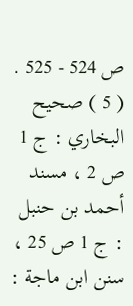ص 524 - 525 .
( 5 ) صحيح البخاري : ج 1 ص 2 ، مسند أحمد بن حنبل : ج 1 ص 25 ، سنن ابن ماجة :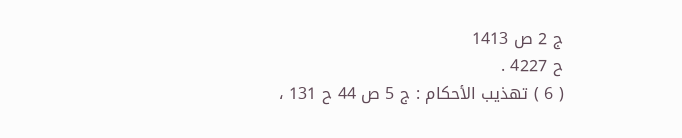ج 2 ص 1413
ح 4227 .
( 6 ) تهذيب الأحكام : ج 5 ص 44 ح 131 ،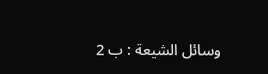وسائل الشيعة : ب 2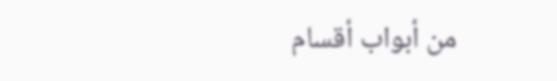من أبواب أقسام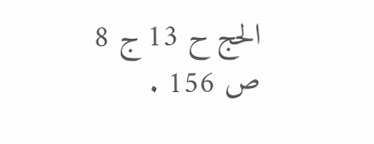الحج ح 13 ج 8 ص 156 .